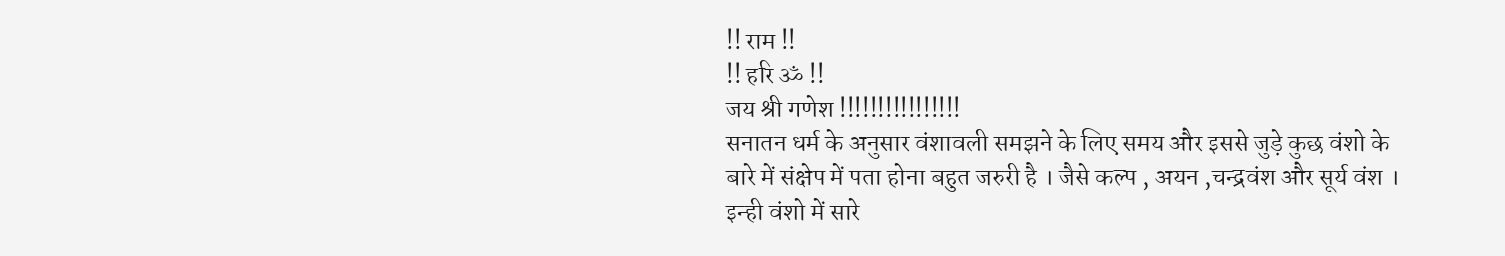!! राम !!
!! हरि ॐ !!
जय श्री गणेश !!!!!!!!!!!!!!!!
सनातन धर्म के अनुसार वंशावली समझने के लिए समय और इससे जुड़े कुछ वंशो के बारे में संक्षेप में पता होना बहुत जरुरी है । जैसे कल्प , अयन ,चन्द्रवंश और सूर्य वंश । इन्ही वंशो में सारे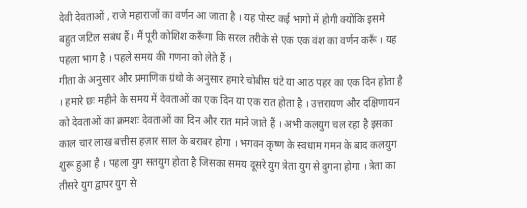देवी देवताओं , राजे महाराजों का वर्णन आ जाता है । यह पोस्ट कई भागो में होगी क्योंकि इसमे बहुत जटिल सबंध हैं। मैं पूरी कोशिश करूँगा कि सरल तरीके से एक एक वंश का वर्णन करूँ । यह पहला भाग है । पहले समय की गणना को लेते हैं ।
गीता के अनुसार और प्रमाणिक ग्रंथो के अनुसार हमारे चोबीस घंटे या आठ पहर का एक दिन होता है । हमारे छः महीने के समय में देवताओं का एक दिन या एक रात होता है । उत्तरायण और दक्षिणायन को देवताओं का क्रमशः देवताओं का दिन और रात माने जाते हैं । अभी कलयुग चल रहा है इसका काल चार लाख बत्तीस हज़ार साल के बराबर होगा । भगवन कृष्ण के स्वधाम गमन के बाद कलयुग शुरू हुआ है । पहला युग सतयुग होता है जिसका समय दूसरे युग त्रेता युग से दुगना होगा । त्रेता का तीसरे युग द्वापर युग से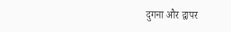दुगना और द्वापर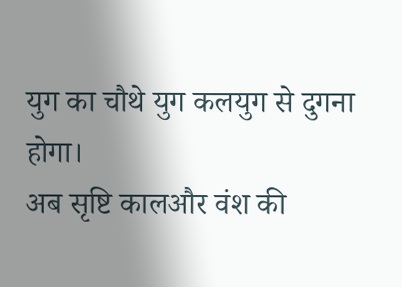युग का चौथे युग कलयुग से दुगना होगा।
अब सृष्टि कालऔर वंश की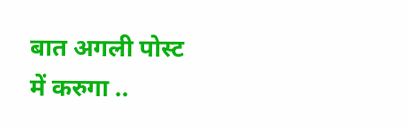बात अगली पोस्ट में करुगा ..